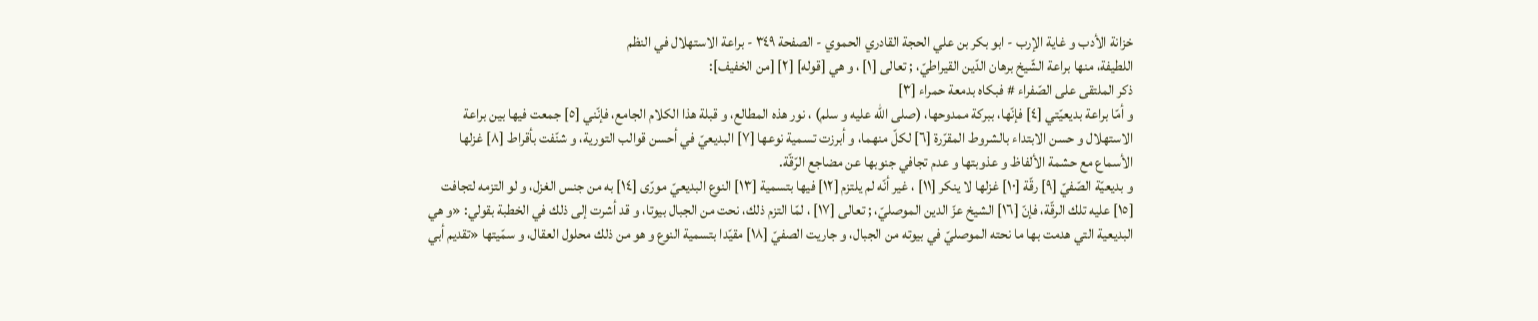خزانة الأدب و غاية الإرب - ابو بكر بن علي الحجة القادري الحموي - الصفحة ٣٤٩ - براعة الاستهلال في النظم
اللطيفة، منها براعة الشّيخ برهان الدّين القيراطيّ، ; تعالى [١] ، و هي [قوله] [٢] [من الخفيف]:
ذكر الملتقى على الصّفراء # فبكاه بدمعة حمراء [٣]
و أمّا براعة بديعيّتي [٤] فإنّها، ببركة ممدوحها، (صلى اللّه عليه و سلم) ، نور هذه المطالع، و قبلة هذا الكلام الجامع، فإنّني [٥] جمعت فيها بين براعة الاستهلال و حسن الابتداء بالشروط المقرّرة [٦] لكلّ منهما، و أبرزت تسمية نوعها [٧] البديعيّ في أحسن قوالب التورية، و شنّفت بأقراط [٨] غزلها الأسماع مع حشمة الألفاظ و عذوبتها و عدم تجافي جنوبها عن مضاجع الرّقّة.
و بديعيّة الصّفيّ [٩] رقّة [١٠] غزلها لا ينكر [١١] ، غير أنّه لم يلتزم [١٢] فيها بتسمية [١٣] النوع البديعيّ مورّى [١٤] به من جنس الغزل، و لو التزمه لتجافت [١٥] عليه تلك الرقّة، فإنّ [١٦] الشيخ عزّ الدين الموصليّ، ; تعالى [١٧] ، لمّا التزم ذلك، نحت من الجبال بيوتا، و قد أشرت إلى ذلك في الخطبة بقولي: «و هي البديعية التي هدمت بها ما نحته الموصليّ في بيوته من الجبال، و جاريت الصفيّ [١٨] مقيّدا بتسمية النوع و هو من ذلك محلول العقال، و سمّيتها «تقديم أبي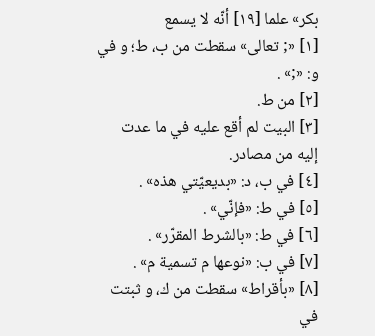بكر» علما [١٩] أنّه لا يسمع
[١] «; تعالى» سقطت من ب، ط؛ و في و: «;» .
[٢] من ط.
[٣] البيت لم أقع عليه في ما عدت إليه من مصادر.
[٤] في ب، د: «بديعيّتي هذه» .
[٥] في ط: «فإنّي» .
[٦] في ط: «بالشرط المقرّر» .
[٧] في ب: «نوعها م تسمية م» .
[٨] «بأقراط» سقطت من ك، و ثبتت في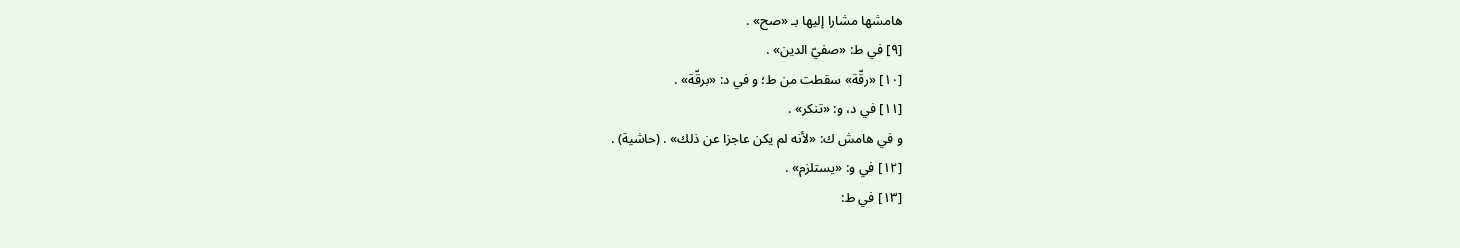هامشها مشارا إليها بـ «صح» .
[٩] في ط: «صفيّ الدين» .
[١٠] «رقّة» سقطت من ط؛ و في د: «برقّة» .
[١١] في د، و: «تنكر» .
و في هامش ك: «لأنه لم يكن عاجزا عن ذلك» . (حاشية) .
[١٢] في و: «يستلزم» .
[١٣] في ط: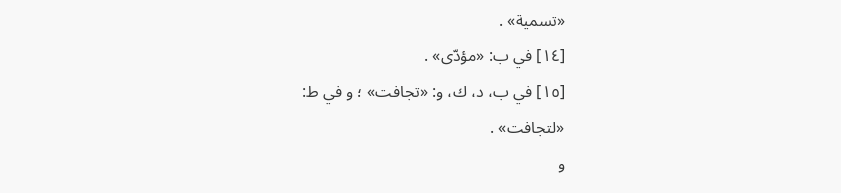«تسمية» .
[١٤] في ب: «مؤدّى» .
[١٥] في ب، د، ك، و: «تجافت» ؛ و في ط:
«لتجافت» .
و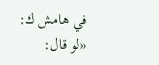في هامش ك: «لو قال: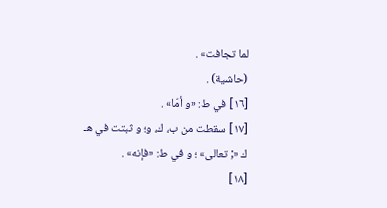لما تجافت» .
(حاشية) .
[١٦] في ط: «و أمّا» .
[١٧] سقطت من ب، ك، و؛ و ثبتت في هـ ك «; تعالى» ؛ و في ط: «فإنه» .
[١٨]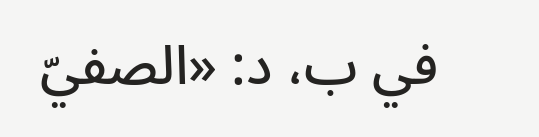في ب، د: «الصفيّ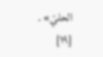الحليّ» .
[١٩]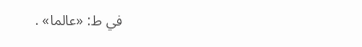في ط: «عالما» .